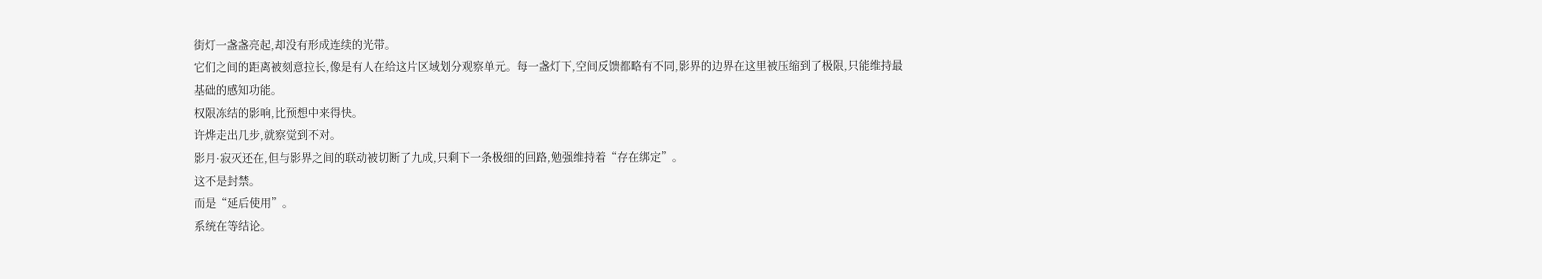街灯一盏盏亮起,却没有形成连续的光带。
它们之间的距离被刻意拉长,像是有人在给这片区域划分观察单元。每一盏灯下,空间反馈都略有不同,影界的边界在这里被压缩到了极限,只能维持最基础的感知功能。
权限冻结的影响,比预想中来得快。
许烨走出几步,就察觉到不对。
影月·寂灭还在,但与影界之间的联动被切断了九成,只剩下一条极细的回路,勉强维持着“存在绑定”。
这不是封禁。
而是“延后使用”。
系统在等结论。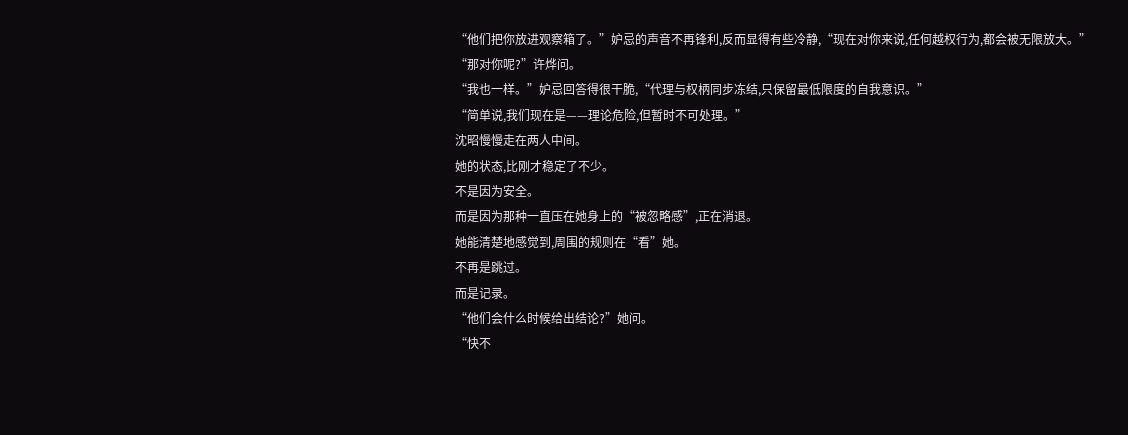“他们把你放进观察箱了。”妒忌的声音不再锋利,反而显得有些冷静,“现在对你来说,任何越权行为,都会被无限放大。”
“那对你呢?”许烨问。
“我也一样。”妒忌回答得很干脆,“代理与权柄同步冻结,只保留最低限度的自我意识。”
“简单说,我们现在是——理论危险,但暂时不可处理。”
沈昭慢慢走在两人中间。
她的状态,比刚才稳定了不少。
不是因为安全。
而是因为那种一直压在她身上的“被忽略感”,正在消退。
她能清楚地感觉到,周围的规则在“看”她。
不再是跳过。
而是记录。
“他们会什么时候给出结论?”她问。
“快不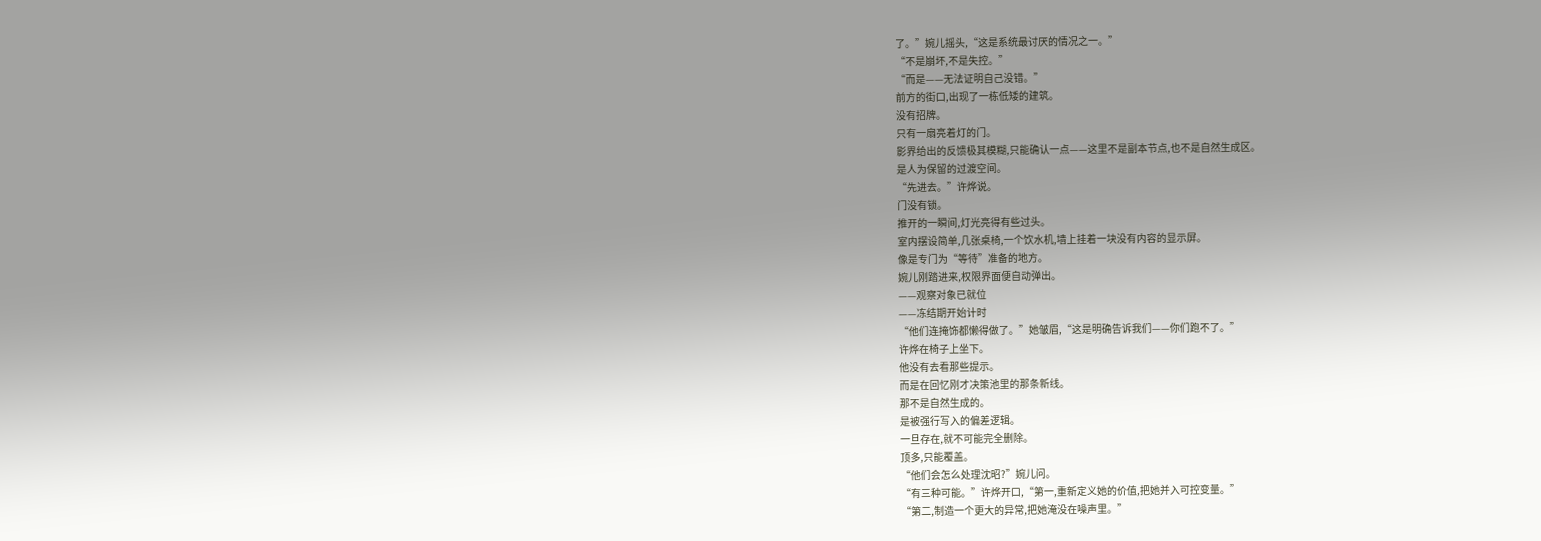了。”婉儿摇头,“这是系统最讨厌的情况之一。”
“不是崩坏,不是失控。”
“而是——无法证明自己没错。”
前方的街口,出现了一栋低矮的建筑。
没有招牌。
只有一扇亮着灯的门。
影界给出的反馈极其模糊,只能确认一点——这里不是副本节点,也不是自然生成区。
是人为保留的过渡空间。
“先进去。”许烨说。
门没有锁。
推开的一瞬间,灯光亮得有些过头。
室内摆设简单,几张桌椅,一个饮水机,墙上挂着一块没有内容的显示屏。
像是专门为“等待”准备的地方。
婉儿刚踏进来,权限界面便自动弹出。
——观察对象已就位
——冻结期开始计时
“他们连掩饰都懒得做了。”她皱眉,“这是明确告诉我们——你们跑不了。”
许烨在椅子上坐下。
他没有去看那些提示。
而是在回忆刚才决策池里的那条新线。
那不是自然生成的。
是被强行写入的偏差逻辑。
一旦存在,就不可能完全删除。
顶多,只能覆盖。
“他们会怎么处理沈昭?”婉儿问。
“有三种可能。”许烨开口,“第一,重新定义她的价值,把她并入可控变量。”
“第二,制造一个更大的异常,把她淹没在噪声里。”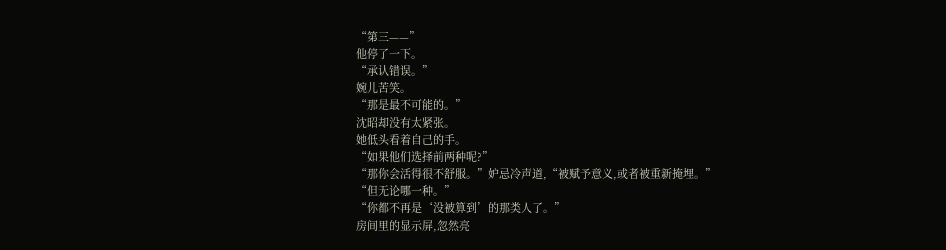“第三——”
他停了一下。
“承认错误。”
婉儿苦笑。
“那是最不可能的。”
沈昭却没有太紧张。
她低头看着自己的手。
“如果他们选择前两种呢?”
“那你会活得很不舒服。”妒忌冷声道,“被赋予意义,或者被重新掩埋。”
“但无论哪一种。”
“你都不再是‘没被算到’的那类人了。”
房间里的显示屏,忽然亮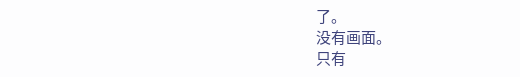了。
没有画面。
只有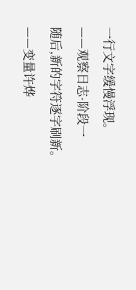一行文字缓慢浮现。
——观察日志·阶段一
随后,新的字符逐字刷新。
——变量许烨